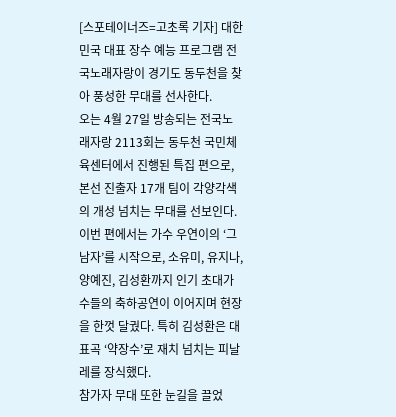[스포테이너즈=고초록 기자] 대한민국 대표 장수 예능 프로그램 전국노래자랑이 경기도 동두천을 찾아 풍성한 무대를 선사한다.
오는 4월 27일 방송되는 전국노래자랑 2113회는 동두천 국민체육센터에서 진행된 특집 편으로, 본선 진출자 17개 팀이 각양각색의 개성 넘치는 무대를 선보인다.
이번 편에서는 가수 우연이의 ‘그 남자’를 시작으로, 소유미, 유지나, 양예진, 김성환까지 인기 초대가수들의 축하공연이 이어지며 현장을 한껏 달궜다. 특히 김성환은 대표곡 ‘약장수’로 재치 넘치는 피날레를 장식했다.
참가자 무대 또한 눈길을 끌었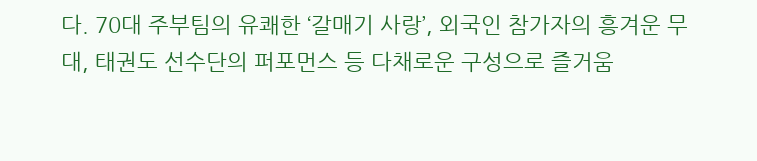다. 70대 주부팀의 유쾌한 ‘갈매기 사랑’, 외국인 참가자의 흥겨운 무대, 태권도 선수단의 퍼포먼스 등 다채로운 구성으로 즐거움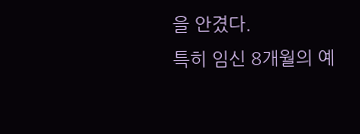을 안겼다.
특히 임신 8개월의 예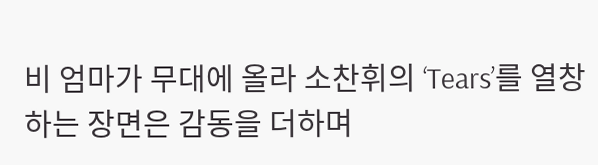비 엄마가 무대에 올라 소찬휘의 ‘Tears’를 열창하는 장면은 감동을 더하며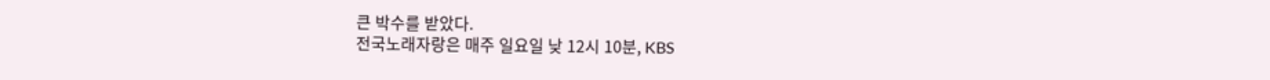큰 박수를 받았다.
전국노래자랑은 매주 일요일 낮 12시 10분, KBS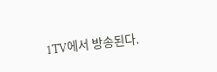1TV에서 방송된다.